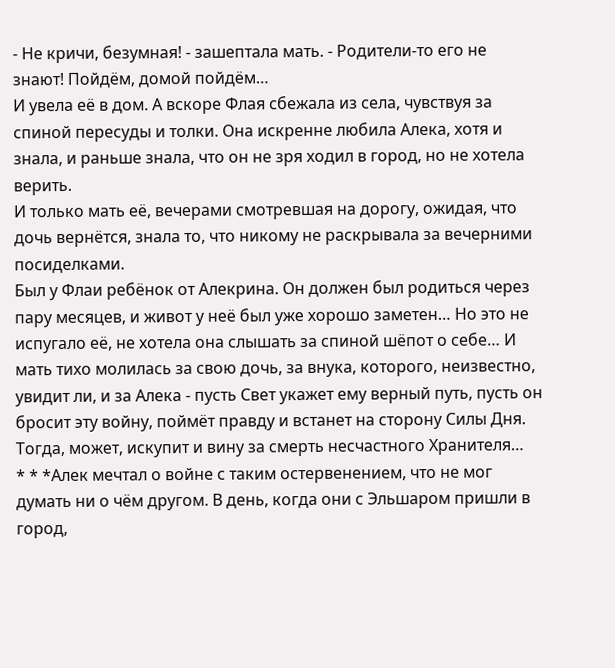- Не кричи, безумная! - зашептала мать. - Родители-то его не знают! Пойдём, домой пойдём…
И увела её в дом. А вскоре Флая сбежала из села, чувствуя за спиной пересуды и толки. Она искренне любила Алека, хотя и знала, и раньше знала, что он не зря ходил в город, но не хотела верить.
И только мать её, вечерами смотревшая на дорогу, ожидая, что дочь вернётся, знала то, что никому не раскрывала за вечерними посиделками.
Был у Флаи ребёнок от Алекрина. Он должен был родиться через пару месяцев, и живот у неё был уже хорошо заметен… Но это не испугало её, не хотела она слышать за спиной шёпот о себе… И мать тихо молилась за свою дочь, за внука, которого, неизвестно, увидит ли, и за Алека - пусть Свет укажет ему верный путь, пусть он бросит эту войну, поймёт правду и встанет на сторону Силы Дня. Тогда, может, искупит и вину за смерть несчастного Хранителя…
* * *Алек мечтал о войне с таким остервенением, что не мог думать ни о чём другом. В день, когда они с Эльшаром пришли в город,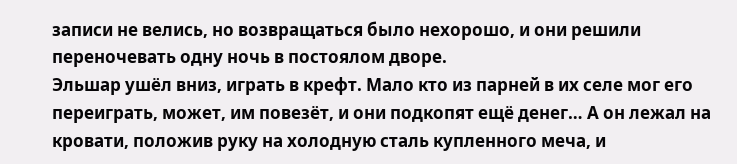записи не велись, но возвращаться было нехорошо, и они решили переночевать одну ночь в постоялом дворе.
Эльшар ушёл вниз, играть в крефт. Мало кто из парней в их селе мог его переиграть, может, им повезёт, и они подкопят ещё денег… А он лежал на кровати, положив руку на холодную сталь купленного меча, и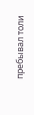пребывал толи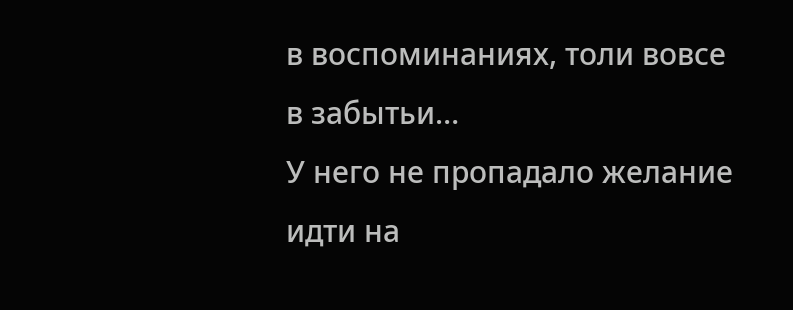в воспоминаниях, толи вовсе в забытьи…
У него не пропадало желание идти на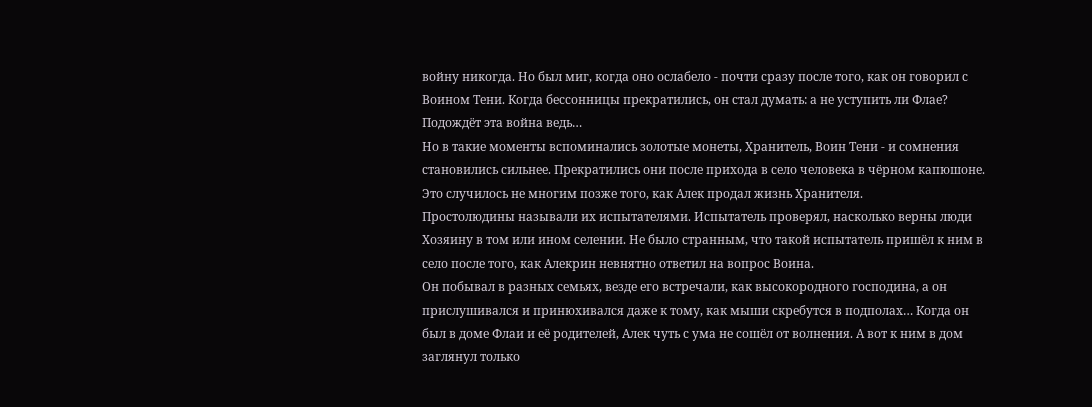войну никогда. Но был миг, когда оно ослабело - почти сразу после того, как он говорил с Воином Тени. Когда бессонницы прекратились, он стал думать: а не уступить ли Флае? Подождёт эта война ведь…
Но в такие моменты вспоминались золотые монеты, Хранитель, Воин Тени - и сомнения становились сильнее. Прекратились они после прихода в село человека в чёрном капюшоне. Это случилось не многим позже того, как Алек продал жизнь Хранителя.
Простолюдины называли их испытателями. Испытатель проверял, насколько верны люди Хозяину в том или ином селении. Не было странным, что такой испытатель пришёл к ним в село после того, как Алекрин невнятно ответил на вопрос Воина.
Он побывал в разных семьях, везде его встречали, как высокородного господина, а он прислушивался и принюхивался даже к тому, как мыши скребутся в подполах… Когда он был в доме Флаи и её родителей, Алек чуть с ума не сошёл от волнения. А вот к ним в дом заглянул только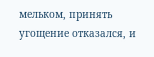мельком, принять угощение отказался, и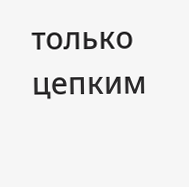только цепким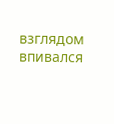взглядом впивался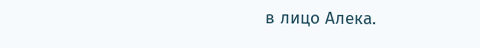в лицо Алека.